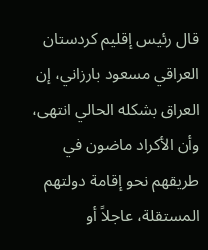قال رئيس إقليم كردستان العراقي مسعود بارزاني، إن العراق بشكله الحالي انتهى، وأن الأكراد ماضون في طريقهم نحو إقامة دولتهم المستقلة، عاجلاً أو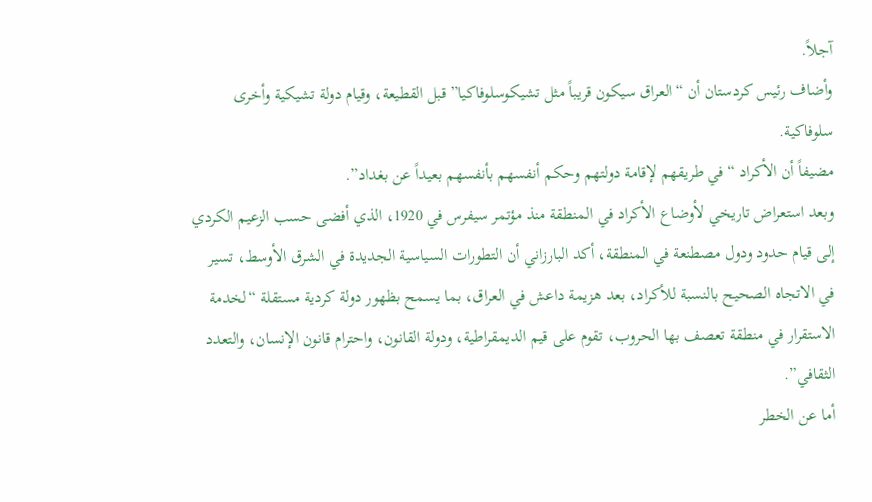آجلاً.
وأضاف رئيس كردستان أن “العراق سيكون قريباً مثل تشيكوسلوفاكيا” قبل القطيعة، وقيام دولة تشيكية وأخرى سلوفاكية.
مضيفاً أن الأكراد “في طريقهم لإقامة دولتهم وحكم أنفسهم بأنفسهم بعيداً عن بغداد”.
وبعد استعراض تاريخي لأوضاع الأكراد في المنطقة منذ مؤتمر سيفرس في 1920، الذي أفضى حسب الزعيم الكردي إلى قيام حدود ودول مصطنعة في المنطقة، أكد البارزاني أن التطورات السياسية الجديدة في الشرق الأوسط، تسير في الاتجاه الصحيح بالنسبة للأكراد، بعد هزيمة داعش في العراق، بما يسمح بظهور دولة كردية مستقلة “لخدمة الاستقرار في منطقة تعصف بها الحروب، تقوم على قيم الديمقراطية، ودولة القانون، واحترام قانون الإنسان، والتعدد الثقافي”.
أما عن الخطر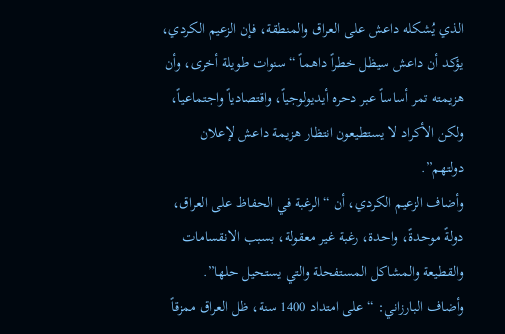الذي يُشكله داعش على العراق والمنطقة، فإن الزعيم الكردي، يؤكد أن داعش سيظل خطراً داهماً “سنوات طويلة أخرى، وأن هزيمته تمر أساساً عبر دحره أيديولوجياً، واقتصادياً واجتماعياً، ولكن الأكراد لا يستطيعون انتظار هزيمة داعش لإعلان دولتهم”.
وأضاف الزعيم الكردي، أن “الرغبة في الحفاظ على العراق، دولةً موحدةً، واحدة، رغبة غير معقولة، بسبب الانقسامات والقطيعة والمشاكل المستفحلة والتي يستحيل حلها”.
وأضاف البارزاني: “على امتداد 1400 سنة، ظل العراق ممزقاً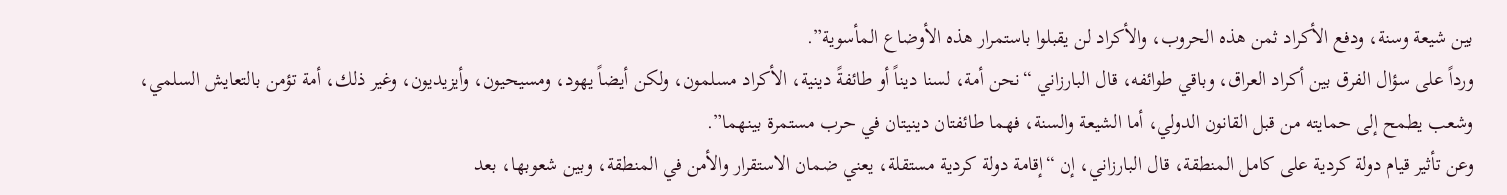بين شيعة وسنة، ودفع الأكراد ثمن هذه الحروب، والأكراد لن يقبلوا باستمرار هذه الأوضاع المأسوية”.
ورداً على سؤال الفرق بين أكراد العراق، وباقي طوائفه، قال البارزاني “نحن أمة، لسنا ديناً أو طائفةً دينية، الأكراد مسلمون، ولكن أيضاً يهود، ومسيحيون، وأيزيديون، وغير ذلك، أمة تؤمن بالتعايش السلمي، وشعب يطمح إلى حمايته من قبل القانون الدولي، أما الشيعة والسنة، فهما طائفتان دينيتان في حرب مستمرة بينهما”.
وعن تأثير قيام دولة كردية على كامل المنطقة، قال البارزاني، إن “إقامة دولة كردية مستقلة، يعني ضمان الاستقرار والأمن في المنطقة، وبين شعوبها، بعد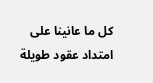كل ما عانينا على امتداد عقود طويلة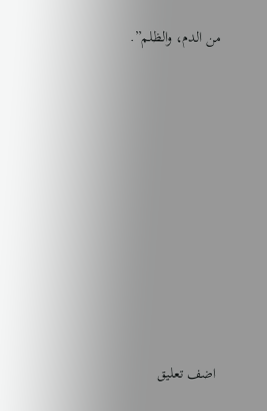من الدم، والظلم”.









اضف تعليق